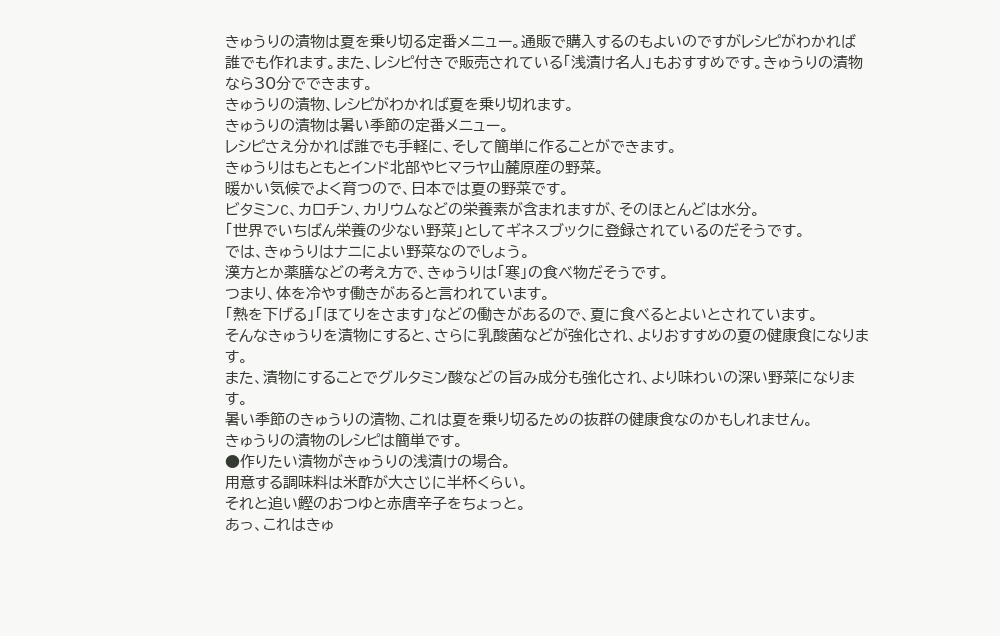きゅうりの漬物は夏を乗り切る定番メニュー。通販で購入するのもよいのですがレシピがわかれば誰でも作れます。また、レシピ付きで販売されている「浅漬け名人」もおすすめです。きゅうりの漬物なら30分でできます。
きゅうりの漬物、レシピがわかれば夏を乗り切れます。
きゅうりの漬物は暑い季節の定番メニュー。
レシピさえ分かれば誰でも手軽に、そして簡単に作ることができます。
きゅうりはもともとインド北部やヒマラヤ山麓原産の野菜。
暖かい気候でよく育つので、日本では夏の野菜です。
ビタミンC、カロチン、カリウムなどの栄養素が含まれますが、そのほとんどは水分。
「世界でいちばん栄養の少ない野菜」としてギネスブックに登録されているのだそうです。
では、きゅうりはナニによい野菜なのでしょう。
漢方とか薬膳などの考え方で、きゅうりは「寒」の食べ物だそうです。
つまり、体を冷やす働きがあると言われています。
「熱を下げる」「ほてりをさます」などの働きがあるので、夏に食べるとよいとされています。
そんなきゅうりを漬物にすると、さらに乳酸菌などが強化され、よりおすすめの夏の健康食になります。
また、漬物にすることでグルタミン酸などの旨み成分も強化され、より味わいの深い野菜になります。
暑い季節のきゅうりの漬物、これは夏を乗り切るための抜群の健康食なのかもしれません。
きゅうりの漬物のレシピは簡単です。
●作りたい漬物がきゅうりの浅漬けの場合。
用意する調味料は米酢が大さじに半杯くらい。
それと追い鰹のおつゆと赤唐辛子をちょっと。
あっ、これはきゅ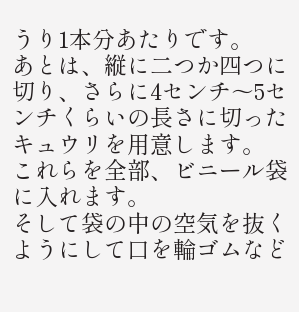うり1本分あたりです。
あとは、縦に二つか四つに切り、さらに4センチ〜5センチくらいの長さに切ったキュウリを用意します。
これらを全部、ビニール袋に入れます。
そして袋の中の空気を抜くようにして口を輪ゴムなど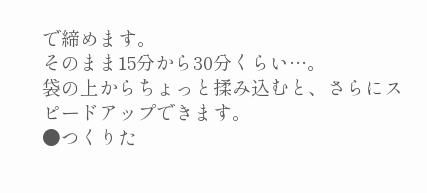で締めます。
そのまま15分から30分くらい…。
袋の上からちょっと揉み込むと、さらにスピードアップできます。
●つくりた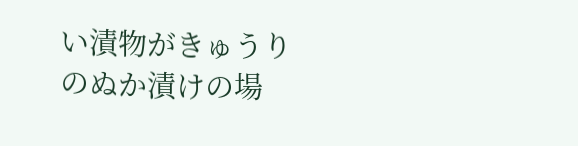い漬物がきゅうりのぬか漬けの場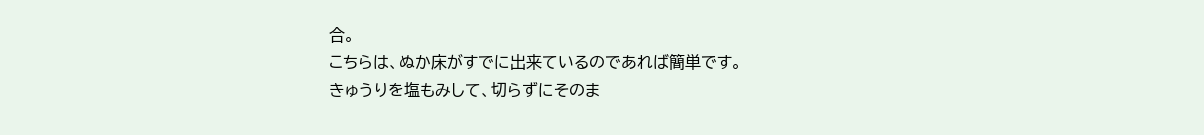合。
こちらは、ぬか床がすでに出来ているのであれば簡単です。
きゅうりを塩もみして、切らずにそのま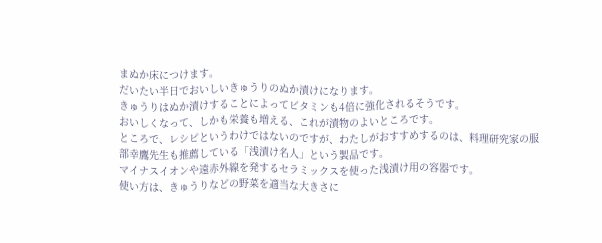まぬか床につけます。
だいたい半日でおいしいきゅうりのぬか漬けになります。
きゅうりはぬか漬けすることによってビタミンも4倍に強化されるそうです。
おいしくなって、しかも栄養も増える、これが漬物のよいところです。
ところで、レシピというわけではないのですが、わたしがおすすめするのは、料理研究家の服部幸鷹先生も推薦している「浅漬け名人」という製品です。
マイナスイオンや遠赤外線を発するセラミックスを使った浅漬け用の容器です。
使い方は、きゅうりなどの野菜を適当な大きさに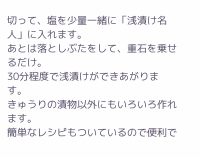切って、塩を少量一緒に「浅漬け名人」に入れます。
あとは落としぶたをして、重石を乗せるだけ。
30分程度で浅漬けができあがります。
きゅうりの漬物以外にもいろいろ作れます。
簡単なレシピもついているので便利で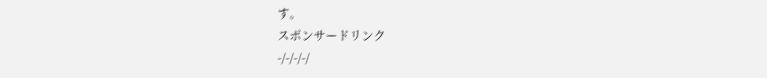す。
スポンサードリンク
-/-/-/-/